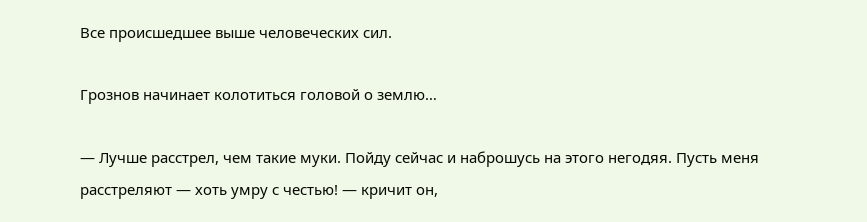Все происшедшее выше человеческих сил.

Грознов начинает колотиться головой о землю…

— Лучше расстрел, чем такие муки. Пойду сейчас и наброшусь на этого негодяя. Пусть меня расстреляют — хоть умру с честью! — кричит он,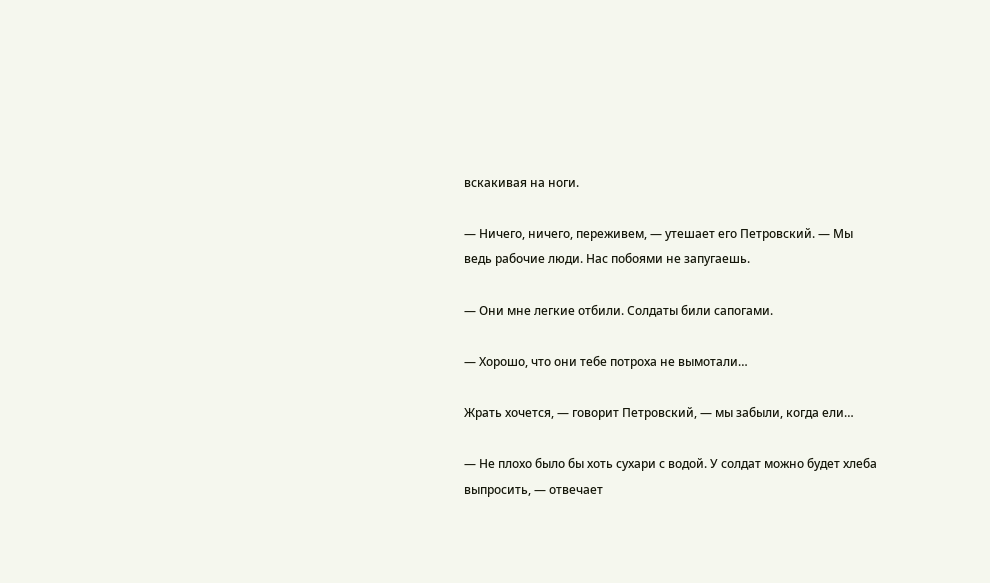вскакивая на ноги.

— Ничего, ничего, переживем, — утешает его Петровский. — Мы ведь рабочие люди. Нас побоями не запугаешь.

— Они мне легкие отбили. Солдаты били сапогами.

— Хорошо, что они тебе потроха не вымотали…

Жрать хочется, — говорит Петровский, — мы забыли, когда ели…

— Не плохо было бы хоть сухари с водой. У солдат можно будет хлеба выпросить, — отвечает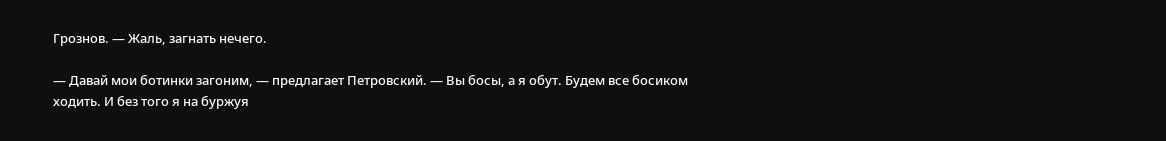Грознов. — Жаль, загнать нечего.

— Давай мои ботинки загоним, — предлагает Петровский. — Вы босы, а я обут. Будем все босиком ходить. И без того я на буржуя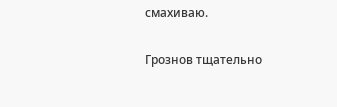смахиваю.

Грознов тщательно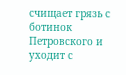счищает грязь с ботинок Петровского и уходит с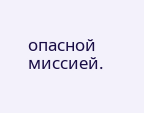опасной миссией.